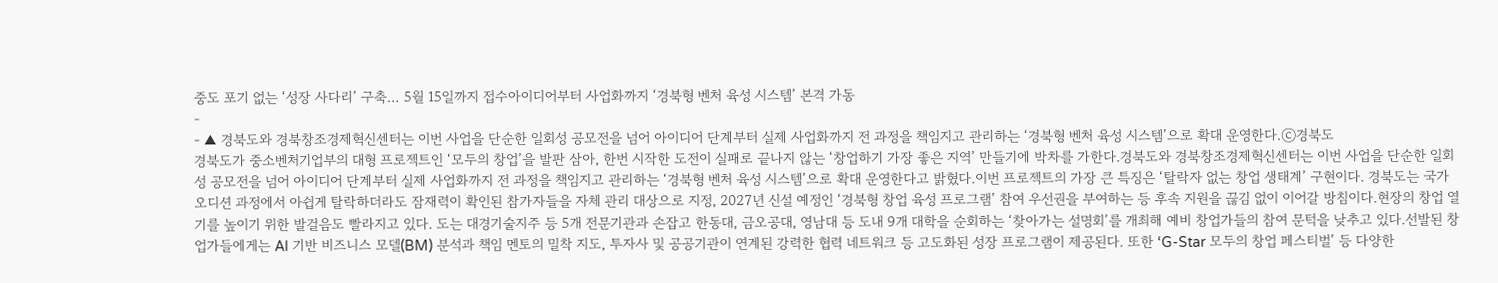중도 포기 없는 ‘성장 사다리’ 구축… 5월 15일까지 접수아이디어부터 사업화까지 ‘경북형 벤처 육성 시스템’ 본격 가동
-
- ▲ 경북도와 경북창조경제혁신센터는 이번 사업을 단순한 일회성 공모전을 넘어 아이디어 단계부터 실제 사업화까지 전 과정을 책임지고 관리하는 ‘경북형 벤처 육성 시스템’으로 확대 운영한다.ⓒ경북도
경북도가 중소벤처기업부의 대형 프로젝트인 ‘모두의 창업’을 발판 삼아, 한번 시작한 도전이 실패로 끝나지 않는 ‘창업하기 가장 좋은 지역’ 만들기에 박차를 가한다.경북도와 경북창조경제혁신센터는 이번 사업을 단순한 일회성 공모전을 넘어 아이디어 단계부터 실제 사업화까지 전 과정을 책임지고 관리하는 ‘경북형 벤처 육성 시스템’으로 확대 운영한다고 밝혔다.이번 프로젝트의 가장 큰 특징은 ‘탈락자 없는 창업 생태계’ 구현이다. 경북도는 국가 오디션 과정에서 아쉽게 탈락하더라도 잠재력이 확인된 참가자들을 자체 관리 대상으로 지정, 2027년 신설 예정인 ‘경북형 창업 육성 프로그램’ 참여 우선권을 부여하는 등 후속 지원을 끊김 없이 이어갈 방침이다.현장의 창업 열기를 높이기 위한 발걸음도 빨라지고 있다. 도는 대경기술지주 등 5개 전문기관과 손잡고 한동대, 금오공대, 영남대 등 도내 9개 대학을 순회하는 ‘찾아가는 설명회’를 개최해 예비 창업가들의 참여 문턱을 낮추고 있다.선발된 창업가들에게는 AI 기반 비즈니스 모델(BM) 분석과 책임 멘토의 밀착 지도, 투자사 및 공공기관이 연계된 강력한 협력 네트워크 등 고도화된 성장 프로그램이 제공된다. 또한 ‘G-Star 모두의 창업 페스티벌’ 등 다양한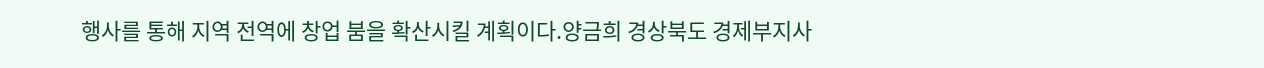행사를 통해 지역 전역에 창업 붐을 확산시킬 계획이다.양금희 경상북도 경제부지사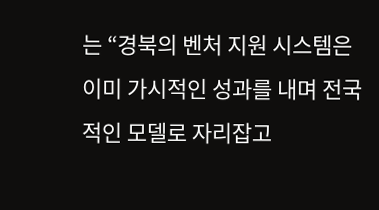는 “경북의 벤처 지원 시스템은 이미 가시적인 성과를 내며 전국적인 모델로 자리잡고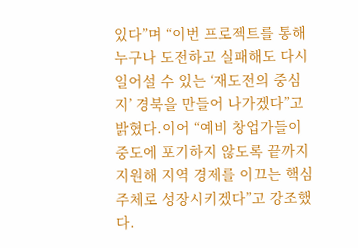있다”며 “이번 프로젝트를 통해 누구나 도전하고 실패해도 다시 일어설 수 있는 ‘재도전의 중심지’ 경북을 만들어 나가겠다”고 밝혔다.이어 “예비 창업가들이 중도에 포기하지 않도록 끝까지 지원해 지역 경제를 이끄는 핵심 주체로 성장시키겠다”고 강조했다.